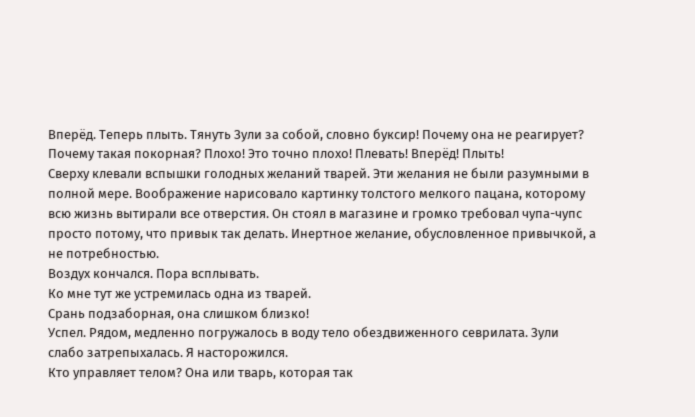Вперёд. Теперь плыть. Тянуть Зули за собой, словно буксир! Почему она не реагирует? Почему такая покорная? Плохо! Это точно плохо! Плевать! Вперёд! Плыть!
Сверху клевали вспышки голодных желаний тварей. Эти желания не были разумными в полной мере. Воображение нарисовало картинку толстого мелкого пацана, которому всю жизнь вытирали все отверстия. Он стоял в магазине и громко требовал чупа-чупс просто потому, что привык так делать. Инертное желание, обусловленное привычкой, а не потребностью.
Воздух кончался. Пора всплывать.
Ко мне тут же устремилась одна из тварей.
Срань подзаборная, она слишком близко!
Успел. Рядом, медленно погружалось в воду тело обездвиженного севрилата. Зули слабо затрепыхалась. Я насторожился.
Кто управляет телом? Она или тварь, которая так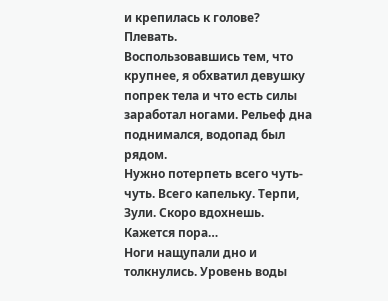и крепилась к голове?
Плевать.
Воспользовавшись тем, что крупнее, я обхватил девушку попрек тела и что есть силы заработал ногами. Рельеф дна поднимался, водопад был рядом.
Нужно потерпеть всего чуть-чуть. Всего капельку. Терпи, Зули. Скоро вдохнешь.
Кажется пора…
Ноги нащупали дно и толкнулись. Уровень воды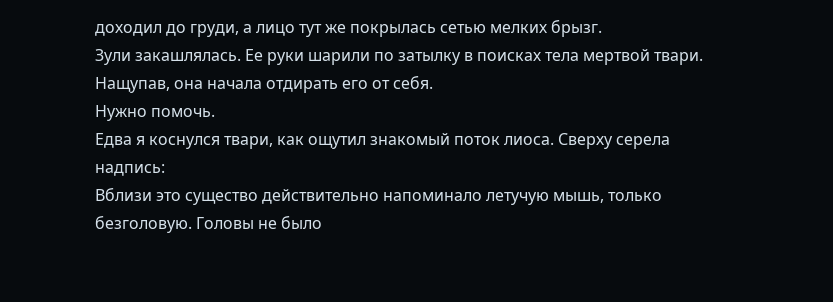доходил до груди, а лицо тут же покрылась сетью мелких брызг.
Зули закашлялась. Ее руки шарили по затылку в поисках тела мертвой твари. Нащупав, она начала отдирать его от себя.
Нужно помочь.
Едва я коснулся твари, как ощутил знакомый поток лиоса. Сверху серела надпись:
Вблизи это существо действительно напоминало летучую мышь, только безголовую. Головы не было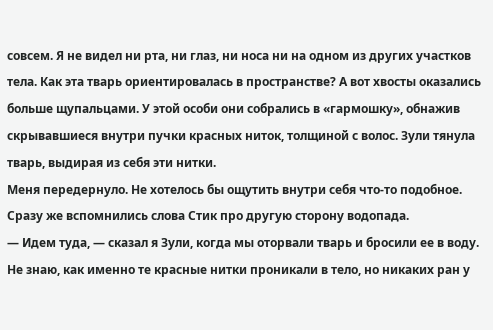совсем. Я не видел ни рта, ни глаз, ни носа ни на одном из других участков тела. Как эта тварь ориентировалась в пространстве? А вот хвосты оказались больше щупальцами. У этой особи они собрались в «гармошку», обнажив скрывавшиеся внутри пучки красных ниток, толщиной с волос. Зули тянула тварь, выдирая из себя эти нитки.
Меня передернуло. Не хотелось бы ощутить внутри себя что-то подобное. Сразу же вспомнились слова Стик про другую сторону водопада.
— Идем туда, — сказал я Зули, когда мы оторвали тварь и бросили ее в воду.
Не знаю, как именно те красные нитки проникали в тело, но никаких ран у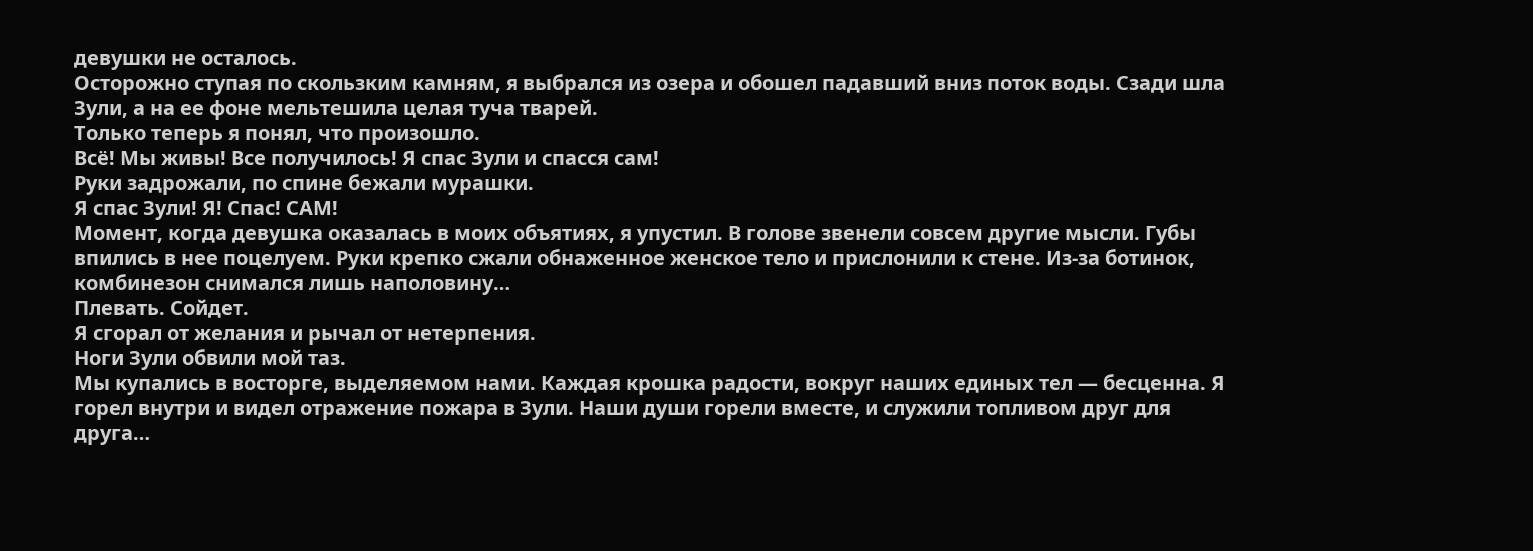девушки не осталось.
Осторожно ступая по скользким камням, я выбрался из озера и обошел падавший вниз поток воды. Сзади шла Зули, а на ее фоне мельтешила целая туча тварей.
Только теперь я понял, что произошло.
Всё! Мы живы! Все получилось! Я спас Зули и спасся сам!
Руки задрожали, по спине бежали мурашки.
Я спас Зули! Я! Спас! САМ!
Момент, когда девушка оказалась в моих объятиях, я упустил. В голове звенели совсем другие мысли. Губы впились в нее поцелуем. Руки крепко сжали обнаженное женское тело и прислонили к стене. Из-за ботинок, комбинезон снимался лишь наполовину…
Плевать. Сойдет.
Я сгорал от желания и рычал от нетерпения.
Ноги Зули обвили мой таз.
Мы купались в восторге, выделяемом нами. Каждая крошка радости, вокруг наших единых тел — бесценна. Я горел внутри и видел отражение пожара в Зули. Наши души горели вместе, и служили топливом друг для друга…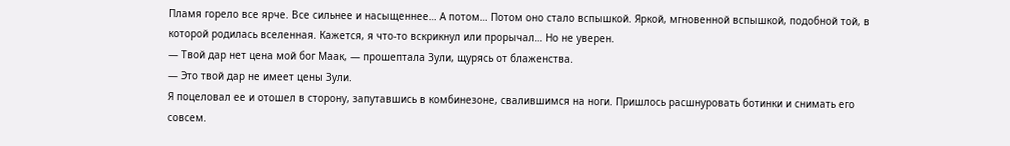Пламя горело все ярче. Все сильнее и насыщеннее… А потом… Потом оно стало вспышкой. Яркой, мгновенной вспышкой, подобной той, в которой родилась вселенная. Кажется, я что-то вскрикнул или прорычал… Но не уверен.
— Твой дар нет цена мой бог Маак, — прошептала Зули, щурясь от блаженства.
— Это твой дар не имеет цены Зули.
Я поцеловал ее и отошел в сторону, запутавшись в комбинезоне, свалившимся на ноги. Пришлось расшнуровать ботинки и снимать его совсем.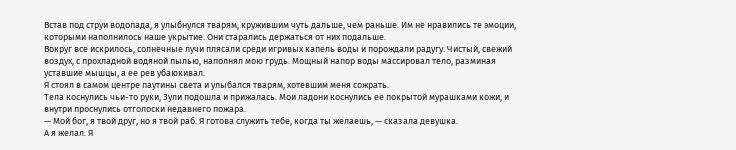Встав под струи водопада, я улыбнулся тварям, кружившим чуть дальше, чем раньше. Им не нравились те эмоции, которыми наполнилось наше укрытие. Они старались держаться от них подальше.
Вокруг все искрилось, солнечные лучи плясали среди игривых капель воды и порождали радугу. Чистый, свежий воздух, с прохладной водяной пылью, наполнял мою грудь. Мощный напор воды массировал тело, разминая уставшие мышцы, а ее рев убаюкивал.
Я стоял в самом центре паутины света и улыбался тварям, хотевшим меня сожрать.
Тела коснулись чьи-то руки, Зули подошла и прижалась. Мои ладони коснулись ее покрытой мурашками кожи, и внутри проснулись отголоски недавнего пожара.
— Мой бог, я твой друг, но я твой раб. Я готова служить тебе, когда ты желаешь, — сказала девушка.
А я желал. Я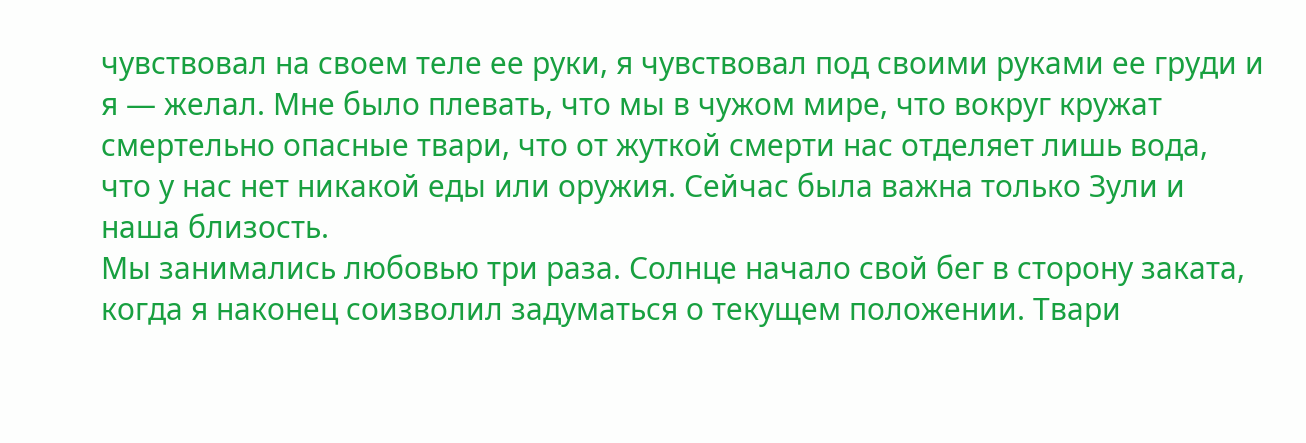чувствовал на своем теле ее руки, я чувствовал под своими руками ее груди и я — желал. Мне было плевать, что мы в чужом мире, что вокруг кружат смертельно опасные твари, что от жуткой смерти нас отделяет лишь вода, что у нас нет никакой еды или оружия. Сейчас была важна только Зули и наша близость.
Мы занимались любовью три раза. Солнце начало свой бег в сторону заката, когда я наконец соизволил задуматься о текущем положении. Твари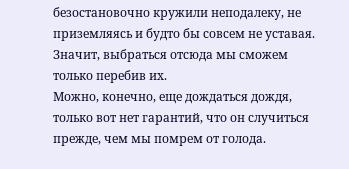безостановочно кружили неподалеку, не приземляясь и будто бы совсем не уставая. Значит, выбраться отсюда мы сможем только перебив их.
Можно, конечно, еще дождаться дождя, только вот нет гарантий, что он случиться прежде, чем мы помрем от голода.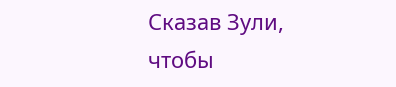Сказав Зули, чтобы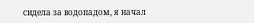сидела за водопадом, я начал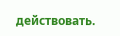действовать.